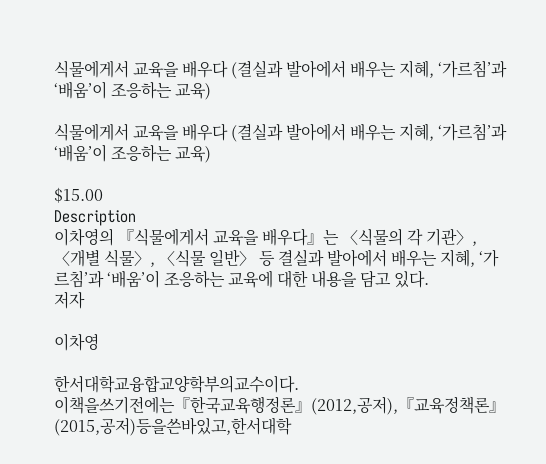식물에게서 교육을 배우다 (결실과 발아에서 배우는 지혜, ‘가르침’과 ‘배움’이 조응하는 교육)

식물에게서 교육을 배우다 (결실과 발아에서 배우는 지혜, ‘가르침’과 ‘배움’이 조응하는 교육)

$15.00
Description
이차영의 『식물에게서 교육을 배우다』는 〈식물의 각 기관〉, 〈개별 식물〉, 〈식물 일반〉 등 결실과 발아에서 배우는 지혜, ‘가르침’과 ‘배움’이 조응하는 교육에 대한 내용을 담고 있다.
저자

이차영

한서대학교융합교양학부의교수이다.
이책을쓰기전에는『한국교육행정론』(2012,공저),『교육정책론』(2015,공저)등을쓴바있고,한서대학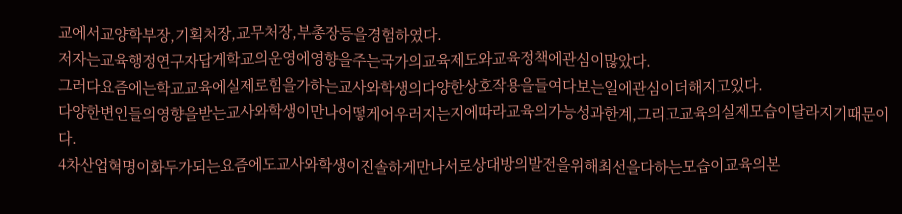교에서교양학부장,기획처장,교무처장,부총장등을경험하였다.
저자는교육행정연구자답게학교의운영에영향을주는국가의교육제도와교육정책에관심이많았다.
그러다요즘에는학교교육에실제로힘을가하는교사와학생의다양한상호작용을들여다보는일에관심이더해지고있다.
다양한변인들의영향을받는교사와학생이만나어떻게어우러지는지에따라교육의가능성과한계,그리고교육의실제모습이달라지기때문이다.
4차산업혁명이화두가되는요즘에도교사와학생이진솔하게만나서로상대방의발전을위해최선을다하는모습이교육의본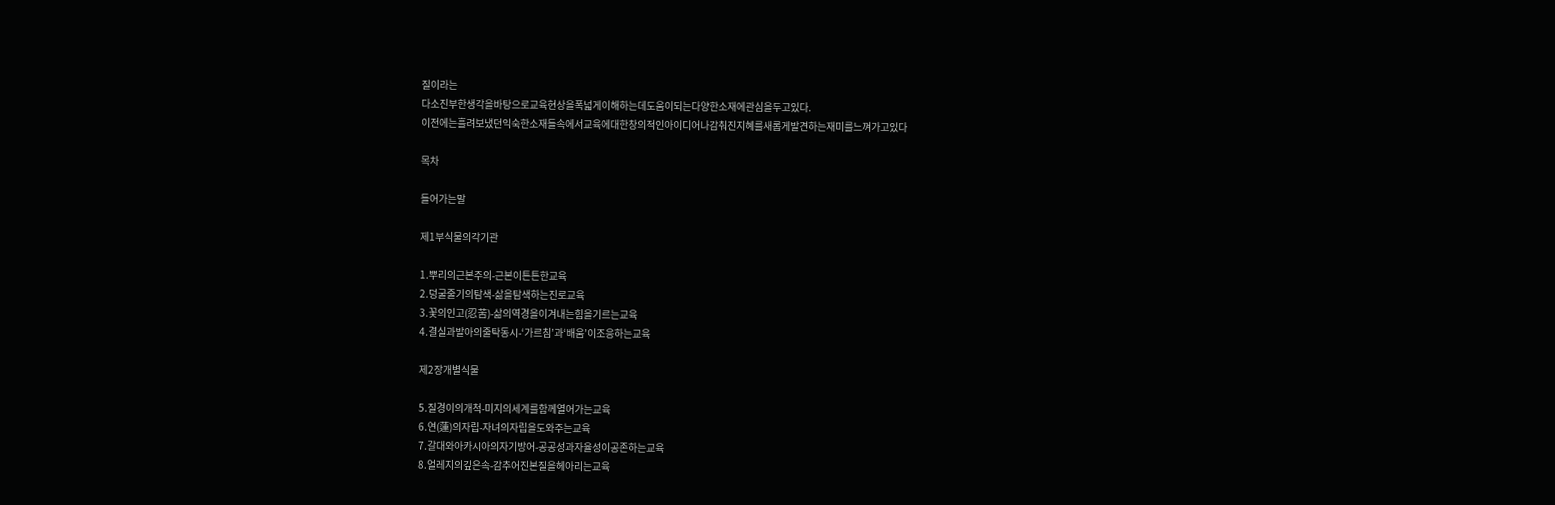질이라는
다소진부한생각을바탕으로교육현상을폭넓게이해하는데도움이되는다양한소재에관심을두고있다.
이전에는흘려보냈던익숙한소재들속에서교육에대한창의적인아이디어나감춰진지혜를새롭게발견하는재미를느껴가고있다

목차

들어가는말

제1부식물의각기관

1.뿌리의근본주의-근본이튼튼한교육
2.덩굴줄기의탐색-삶을탐색하는진로교육
3.꽃의인고(忍苦)-삶의역경을이겨내는힘을기르는교육
4.결실과발아의줄탁동시-‘가르침’과‘배움’이조응하는교육

제2장개별식물

5.질경이의개척-미지의세계를함께열어가는교육
6.연(蓮)의자립-자녀의자립을도와주는교육
7.갈대와아카시아의자기방어-공공성과자율성이공존하는교육
8.얼레지의깊은속-감추어진본질을헤아리는교육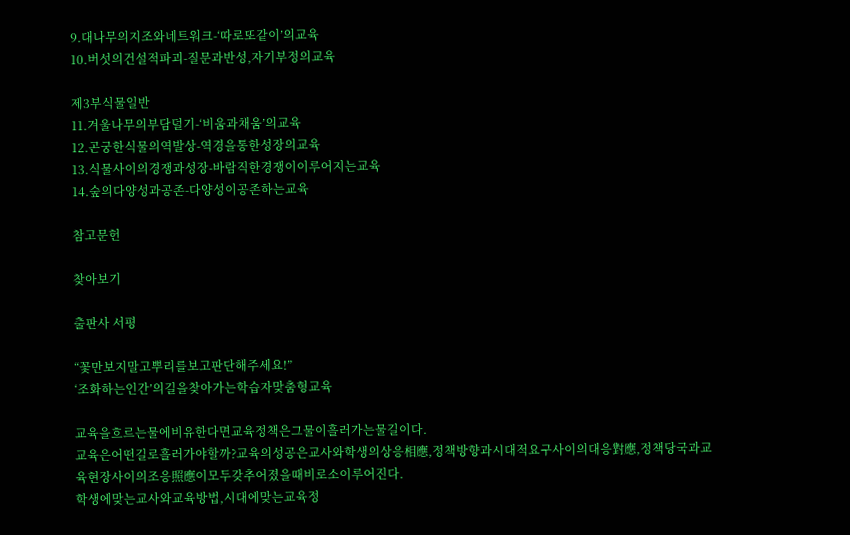9.대나무의지조와네트워크-‘따로또같이’의교육
10.버섯의건설적파괴-질문과반성,자기부정의교육

제3부식물일반
11.겨울나무의부담덜기-‘비움과채움’의교육
12.곤궁한식물의역발상-역경을통한성장의교육
13.식물사이의경쟁과성장-바람직한경쟁이이루어지는교육
14.숲의다양성과공존-다양성이공존하는교육

참고문헌

찾아보기

출판사 서평

“꽃만보지말고뿌리를보고판단해주세요!”
‘조화하는인간’의길을찾아가는학습자맞춤형교육

교육을흐르는물에비유한다면교육정책은그물이흘러가는물길이다.
교육은어떤길로흘러가야할까?교육의성공은교사와학생의상응相應,정책방향과시대적요구사이의대응對應,정책당국과교육현장사이의조응照應이모두갖추어졌을때비로소이루어진다.
학생에맞는교사와교육방법,시대에맞는교육정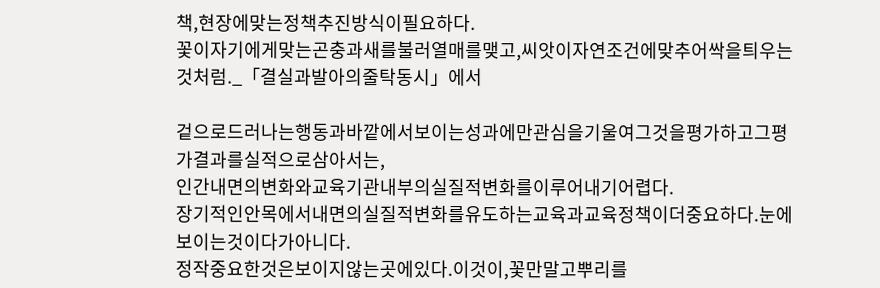책,현장에맞는정책추진방식이필요하다.
꽃이자기에게맞는곤충과새를불러열매를맺고,씨앗이자연조건에맞추어싹을틔우는것처럼._「결실과발아의줄탁동시」에서

겉으로드러나는행동과바깥에서보이는성과에만관심을기울여그것을평가하고그평가결과를실적으로삼아서는,
인간내면의변화와교육기관내부의실질적변화를이루어내기어렵다.
장기적인안목에서내면의실질적변화를유도하는교육과교육정책이더중요하다.눈에보이는것이다가아니다.
정작중요한것은보이지않는곳에있다.이것이,꽃만말고뿌리를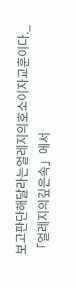보고판단해달라는얼레지의호소이자교훈이다._「얼레지의깊은속」에서